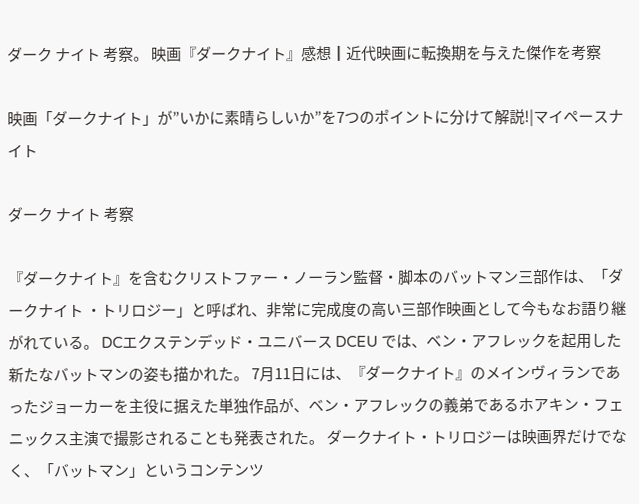ダーク ナイト 考察。 映画『ダークナイト』感想┃近代映画に転換期を与えた傑作を考察

映画「ダークナイト」が”いかに素晴らしいか”を7つのポイントに分けて解説!|マイペースナイト

ダーク ナイト 考察

『ダークナイト』を含むクリストファー・ノーラン監督・脚本のバットマン三部作は、「ダークナイト ・トリロジー」と呼ばれ、非常に完成度の高い三部作映画として今もなお語り継がれている。 DCエクステンデッド・ユニバース DCEU では、ベン・アフレックを起用した新たなバットマンの姿も描かれた。 7月11日には、『ダークナイト』のメインヴィランであったジョーカーを主役に据えた単独作品が、ベン・アフレックの義弟であるホアキン・フェニックス主演で撮影されることも発表された。 ダークナイト・トリロジーは映画界だけでなく、「バットマン」というコンテンツ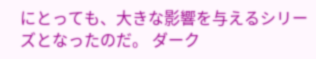にとっても、大きな影響を与えるシリーズとなったのだ。 ダーク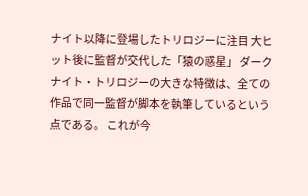ナイト以降に登場したトリロジーに注目 大ヒット後に監督が交代した「猿の惑星」 ダークナイト・トリロジーの大きな特徴は、全ての作品で同一監督が脚本を執筆しているという点である。 これが今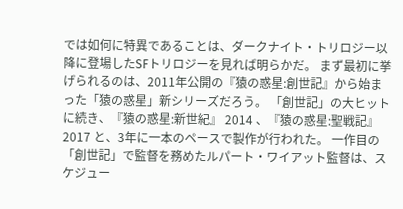では如何に特異であることは、ダークナイト・トリロジー以降に登場したSFトリロジーを見れば明らかだ。 まず最初に挙げられるのは、2011年公開の『猿の惑星:創世記』から始まった「猿の惑星」新シリーズだろう。 「創世記」の大ヒットに続き、『猿の惑星:新世紀』 2014 、『猿の惑星:聖戦記』 2017 と、3年に一本のペースで製作が行われた。 一作目の「創世記」で監督を務めたルパート・ワイアット監督は、スケジュー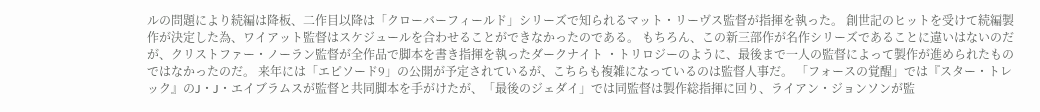ルの問題により続編は降板、二作目以降は「クローバーフィールド」シリーズで知られるマット・リーヴス監督が指揮を執った。 創世記のヒットを受けて続編製作が決定した為、ワイアット監督はスケジュールを合わせることができなかったのである。 もちろん、この新三部作が名作シリーズであることに違いはないのだが、クリストファー・ノーラン監督が全作品で脚本を書き指揮を執ったダークナイト ・トリロジーのように、最後まで一人の監督によって製作が進められたものではなかったのだ。 来年には「エピソード9」の公開が予定されているが、こちらも複雑になっているのは監督人事だ。 「フォースの覚醒」では『スター・トレック』のJ・J・エイブラムスが監督と共同脚本を手がけたが、「最後のジェダイ」では同監督は製作総指揮に回り、ライアン・ジョンソンが監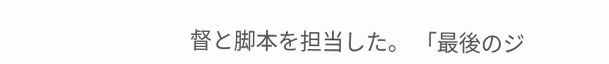督と脚本を担当した。 「最後のジ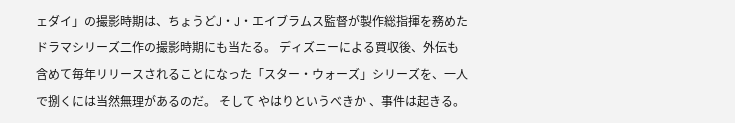ェダイ」の撮影時期は、ちょうどJ・J・エイブラムス監督が製作総指揮を務めたドラマシリーズ二作の撮影時期にも当たる。 ディズニーによる買収後、外伝も含めて毎年リリースされることになった「スター・ウォーズ」シリーズを、一人で捌くには当然無理があるのだ。 そして やはりというべきか 、事件は起きる。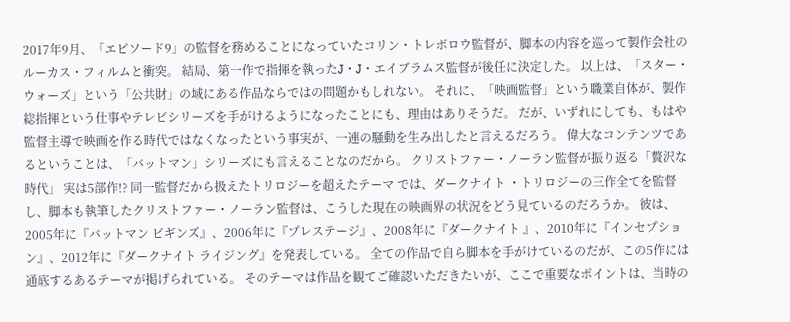2017年9月、「エピソード9」の監督を務めることになっていたコリン・トレボロウ監督が、脚本の内容を巡って製作会社のルーカス・フィルムと衝突。 結局、第一作で指揮を執ったJ・J・エイブラムス監督が後任に決定した。 以上は、「スター・ウォーズ」という「公共財」の域にある作品ならではの問題かもしれない。 それに、「映画監督」という職業自体が、製作総指揮という仕事やテレビシリーズを手がけるようになったことにも、理由はありそうだ。 だが、いずれにしても、もはや監督主導で映画を作る時代ではなくなったという事実が、一連の騒動を生み出したと言えるだろう。 偉大なコンテンツであるということは、「バットマン」シリーズにも言えることなのだから。 クリストファー・ノーラン監督が振り返る「贅沢な時代」 実は5部作!? 同一監督だから扱えたトリロジーを超えたテーマ では、ダークナイト ・トリロジーの三作全てを監督し、脚本も執筆したクリストファー・ノーラン監督は、こうした現在の映画界の状況をどう見ているのだろうか。 彼は、2005年に『バットマン ビギンズ』、2006年に『プレステージ』、2008年に『ダークナイト 』、2010年に『インセプション』、2012年に『ダークナイト ライジング』を発表している。 全ての作品で自ら脚本を手がけているのだが、この5作には通底するあるテーマが掲げられている。 そのテーマは作品を観てご確認いただきたいが、ここで重要なポイントは、当時の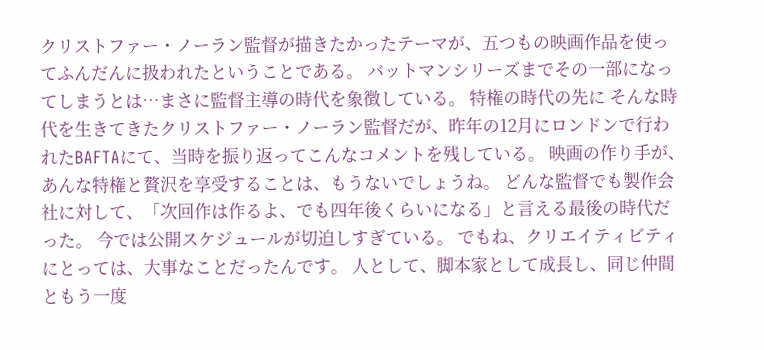クリストファー・ノーラン監督が描きたかったテーマが、五つもの映画作品を使ってふんだんに扱われたということである。 バットマンシリーズまでその一部になってしまうとは…まさに監督主導の時代を象徴している。 特権の時代の先に そんな時代を生きてきたクリストファー・ノーラン監督だが、昨年の12月にロンドンで行われたBAFTAにて、当時を振り返ってこんなコメントを残している。 映画の作り手が、あんな特権と贅沢を享受することは、もうないでしょうね。 どんな監督でも製作会社に対して、「次回作は作るよ、でも四年後くらいになる」と言える最後の時代だった。 今では公開スケジュールが切迫しすぎている。 でもね、クリエイティビティにとっては、大事なことだったんです。 人として、脚本家として成長し、同じ仲間ともう一度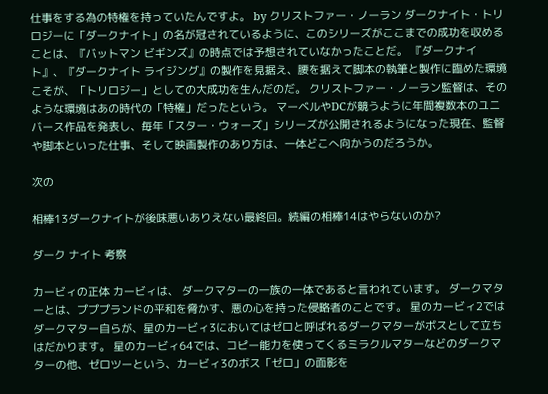仕事をする為の特権を持っていたんですよ。 by クリストファー・ノーラン ダークナイト・トリロジーに「ダークナイト」の名が冠されているように、このシリーズがここまでの成功を収めることは、『バットマン ビギンズ』の時点では予想されていなかったことだ。 『ダークナイト』、『ダークナイト ライジング』の製作を見据え、腰を据えて脚本の執筆と製作に臨めた環境こそが、「トリロジー」としての大成功を生んだのだ。 クリストファー・ノーラン監督は、そのような環境はあの時代の「特権」だったという。 マーベルやDCが競うように年間複数本のユニバース作品を発表し、毎年「スター・ウォーズ」シリーズが公開されるようになった現在、監督や脚本といった仕事、そして映画製作のあり方は、一体どこへ向かうのだろうか。

次の

相棒13ダークナイトが後味悪いありえない最終回。続編の相棒14はやらないのか?

ダーク ナイト 考察

カービィの正体 カービィは、 ダークマターの一族の一体であると言われています。 ダークマターとは、プププランドの平和を脅かす、悪の心を持った侵略者のことです。 星のカービィ2ではダークマター自らが、星のカービィ3においてはゼロと呼ばれるダークマターがボスとして立ちはだかります。 星のカービィ64では、コピー能力を使ってくるミラクルマターなどのダークマターの他、ゼロツーという、カービィ3のボス「ゼロ」の面影を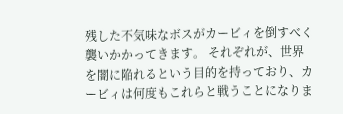残した不気味なボスがカービィを倒すべく襲いかかってきます。 それぞれが、世界を闇に陥れるという目的を持っており、カービィは何度もこれらと戦うことになりま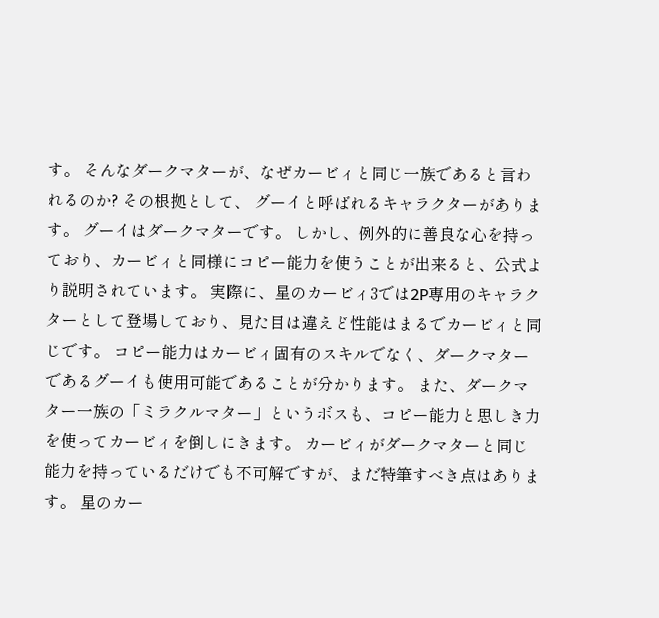す。 そんなダークマターが、なぜカービィと同じ一族であると言われるのか? その根拠として、 グーイと呼ばれるキャラクターがあります。 グーイはダークマターです。 しかし、例外的に善良な心を持っており、カービィと同様にコピー能力を使うことが出来ると、公式より説明されています。 実際に、星のカービィ3では2P専用のキャラクターとして登場しており、見た目は違えど性能はまるでカービィと同じです。 コピー能力はカービィ固有のスキルでなく、ダークマターであるグーイも使用可能であることが分かります。 また、ダークマター一族の「ミラクルマター」というボスも、コピー能力と思しき力を使ってカービィを倒しにきます。 カービィがダークマターと同じ能力を持っているだけでも不可解ですが、まだ特筆すべき点はあります。 星のカー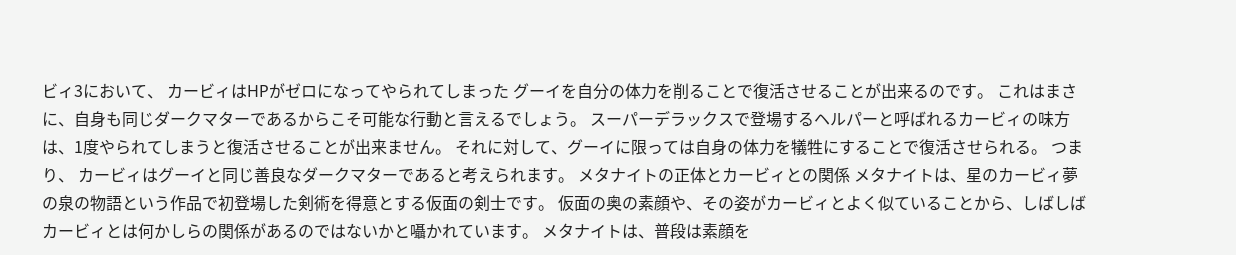ビィ3において、 カービィはHPがゼロになってやられてしまった グーイを自分の体力を削ることで復活させることが出来るのです。 これはまさに、自身も同じダークマターであるからこそ可能な行動と言えるでしょう。 スーパーデラックスで登場するヘルパーと呼ばれるカービィの味方は、1度やられてしまうと復活させることが出来ません。 それに対して、グーイに限っては自身の体力を犠牲にすることで復活させられる。 つまり、 カービィはグーイと同じ善良なダークマターであると考えられます。 メタナイトの正体とカービィとの関係 メタナイトは、星のカービィ夢の泉の物語という作品で初登場した剣術を得意とする仮面の剣士です。 仮面の奥の素顔や、その姿がカービィとよく似ていることから、しばしばカービィとは何かしらの関係があるのではないかと囁かれています。 メタナイトは、普段は素顔を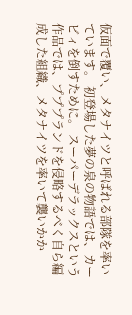仮面で覆い、メタナイツと呼ばれる部隊を率いています。 初登場した夢の泉の物語では、カービィを倒すために。 スーパーデラックスという作品では、プププランドを侵略するべく自ら編成した組織、メタナイツを率いて襲いかか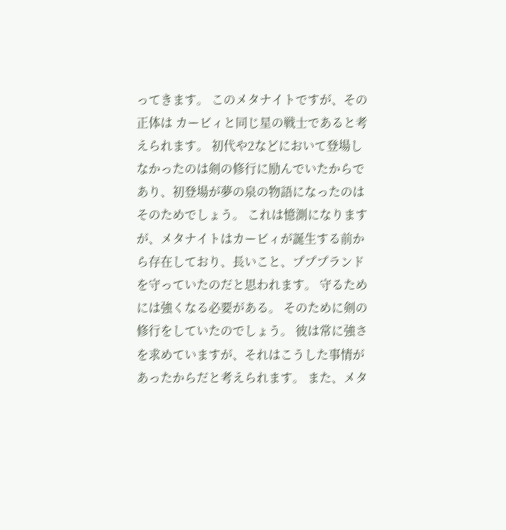ってきます。 このメタナイトですが、その正体は カービィと同じ星の戦士であると考えられます。 初代や2などにおいて登場しなかったのは剣の修行に励んでいたからであり、初登場が夢の泉の物語になったのはそのためでしょう。 これは憶測になりますが、メタナイトはカービィが誕生する前から存在しており、長いこと、プププランドを守っていたのだと思われます。 守るためには強くなる必要がある。 そのために剣の修行をしていたのでしょう。 彼は常に強さを求めていますが、それはこうした事情があったからだと考えられます。 また、メタ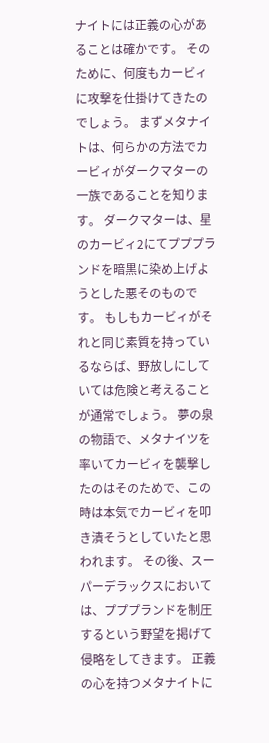ナイトには正義の心があることは確かです。 そのために、何度もカービィに攻撃を仕掛けてきたのでしょう。 まずメタナイトは、何らかの方法でカービィがダークマターの一族であることを知ります。 ダークマターは、星のカービィ2にてプププランドを暗黒に染め上げようとした悪そのものです。 もしもカービィがそれと同じ素質を持っているならば、野放しにしていては危険と考えることが通常でしょう。 夢の泉の物語で、メタナイツを率いてカービィを襲撃したのはそのためで、この時は本気でカービィを叩き潰そうとしていたと思われます。 その後、スーパーデラックスにおいては、プププランドを制圧するという野望を掲げて侵略をしてきます。 正義の心を持つメタナイトに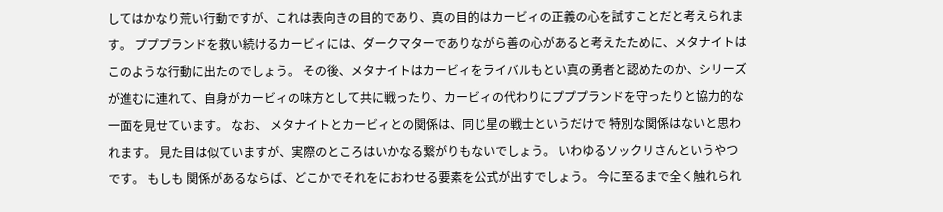してはかなり荒い行動ですが、これは表向きの目的であり、真の目的はカービィの正義の心を試すことだと考えられます。 プププランドを救い続けるカービィには、ダークマターでありながら善の心があると考えたために、メタナイトはこのような行動に出たのでしょう。 その後、メタナイトはカービィをライバルもとい真の勇者と認めたのか、シリーズが進むに連れて、自身がカービィの味方として共に戦ったり、カービィの代わりにプププランドを守ったりと協力的な一面を見せています。 なお、 メタナイトとカービィとの関係は、同じ星の戦士というだけで 特別な関係はないと思われます。 見た目は似ていますが、実際のところはいかなる繋がりもないでしょう。 いわゆるソックリさんというやつです。 もしも 関係があるならば、どこかでそれをにおわせる要素を公式が出すでしょう。 今に至るまで全く触れられ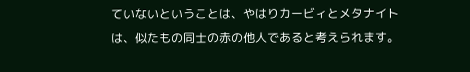ていないということは、やはりカービィとメタナイトは、似たもの同士の赤の他人であると考えられます。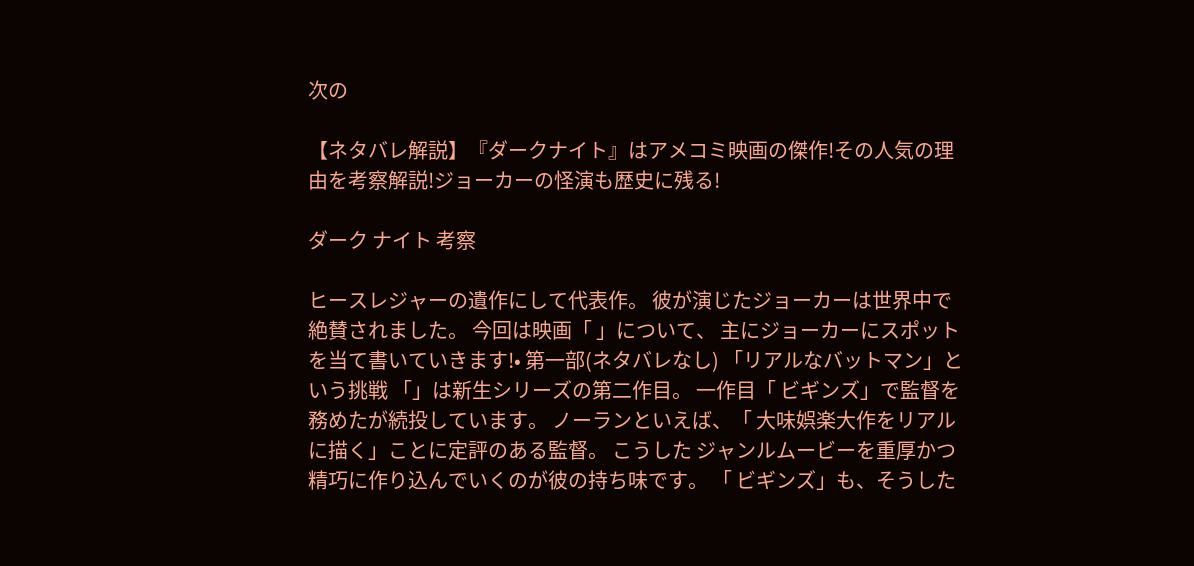次の

【ネタバレ解説】『ダークナイト』はアメコミ映画の傑作!その人気の理由を考察解説!ジョーカーの怪演も歴史に残る!

ダーク ナイト 考察

ヒースレジャーの遺作にして代表作。 彼が演じたジョーカーは世界中で絶賛されました。 今回は映画「 」について、 主にジョーカーにスポットを当て書いていきます!• 第一部(ネタバレなし) 「リアルなバットマン」という挑戦 「」は新生シリーズの第二作目。 一作目「 ビギンズ」で監督を務めたが続投しています。 ノーランといえば、「 大味娯楽大作をリアルに描く」ことに定評のある監督。 こうした ジャンルムービーを重厚かつ精巧に作り込んでいくのが彼の持ち味です。 「 ビギンズ」も、そうした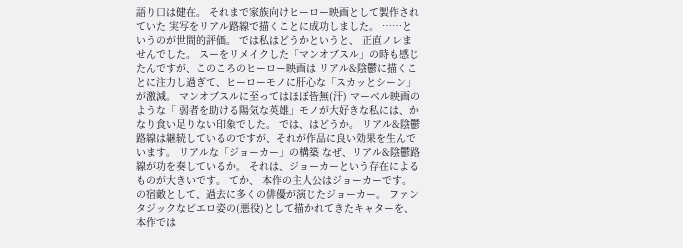語り口は健在。 それまで家族向けヒーロー映画として製作されていた 実写をリアル路線で描くことに成功しました。 ……というのが世間的評価。 では私はどうかというと、 正直ノレませんでした。 スーをリメイクした「マンオブスル」の時も感じたんですが、このころのヒーロー映画は リアル&陰鬱に描くことに注力し過ぎて、ヒーローモノに肝心な「スカッとシーン」が激減。 マンオブスルに至ってはほぼ皆無(汗) マーベル映画のような「 弱者を助ける陽気な英雄」モノが大好きな私には、かなり食い足りない印象でした。 では、はどうか。 リアル&陰鬱路線は継続しているのですが、それが作品に良い効果を生んでいます。 リアルな「ジョーカー」の構築 なぜ、リアル&陰鬱路線が功を奏しているか。 それは、ジョーカーという存在によるものが大きいです。 てか、 本作の主人公はジョーカーです。 の宿敵として、過去に多くの俳優が演じたジョーカー。 ファンタジックなピエロ姿の(悪役)として描かれてきたキャターを、本作では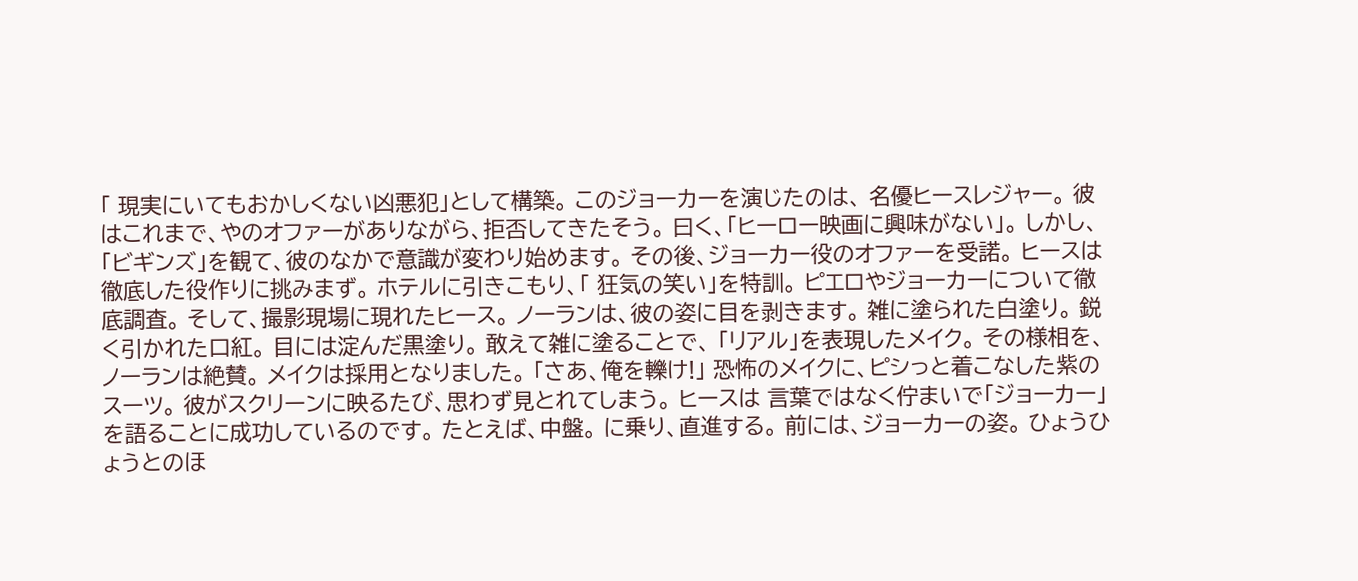「 現実にいてもおかしくない凶悪犯」として構築。 このジョーカーを演じたのは、 名優ヒースレジャー。 彼はこれまで、やのオファーがありながら、拒否してきたそう。 曰く、「ヒーロー映画に興味がない」。 しかし、「ビギンズ」を観て、彼のなかで意識が変わり始めます。 その後、ジョーカー役のオファーを受諾。 ヒースは徹底した役作りに挑みまず。 ホテルに引きこもり、「 狂気の笑い」を特訓。 ピエロやジョーカーについて徹底調査。 そして、撮影現場に現れたヒース。 ノーランは、彼の姿に目を剥きます。 雑に塗られた白塗り。 鋭く引かれた口紅。 目には淀んだ黒塗り。 敢えて雑に塗ることで、 「リアル」を表現したメイク。 その様相を、ノーランは絶賛。 メイクは採用となりました。 「さあ、俺を轢け!」 恐怖のメイクに、ピシっと着こなした紫のスーツ。 彼がスクリーンに映るたび、思わず見とれてしまう。 ヒースは 言葉ではなく佇まいで「ジョーカー」を語ることに成功しているのです。 たとえば、中盤。 に乗り、直進する。 前には、ジョーカーの姿。 ひょうひょうとのほ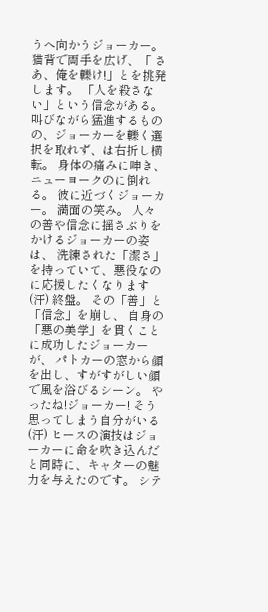うへ向かうジョーカー。 猫背で両手を広げ、「 さあ、俺を轢け!」とを挑発します。 「人を殺さない」という信念がある。 叫びながら猛進するものの、ジョーカーを轢く選択を取れず、は右折し横転。 身体の痛みに呻き、ニューヨークのに倒れる。 彼に近づくジョーカー。 満面の笑み。 人々の善や信念に揺さぶりをかけるジョーカーの姿は、 洗練された「潔さ」を持っていて、悪役なのに応援したくなります(汗) 終盤。 その「善」と「信念」を崩し、 自身の「悪の美学」を貫くことに成功したジョーカーが、 パトカーの窓から顔を出し、すがすがしい顔で風を浴びるシーン。 やったね!ジョーカー! そう思ってしまう自分がいる(汗) ヒースの演技はジョーカーに命を吹き込んだと同時に、キャターの魅力を与えたのです。 シテ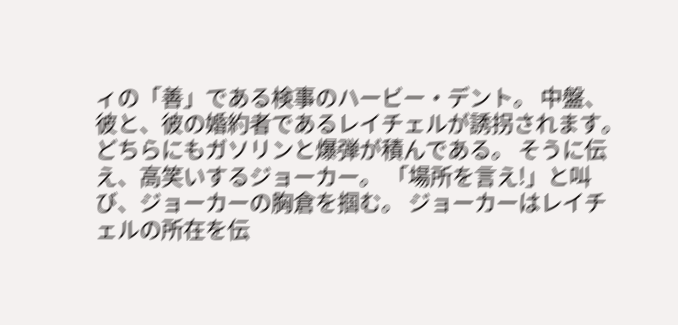ィの「善」である検事のハービー・デント。 中盤、彼と、彼の婚約者であるレイチェルが誘拐されます。 どちらにもガソリンと爆弾が積んである。 そうに伝え、高笑いするジョーカー。 「場所を言え!」と叫び、ジョーカーの胸倉を掴む。 ジョーカーはレイチェルの所在を伝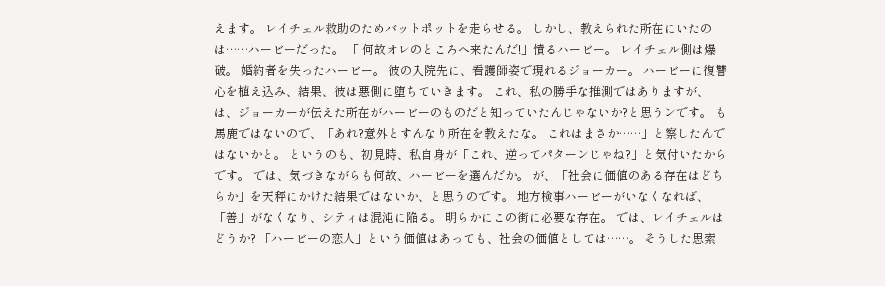えます。 レイチェル救助のためバットポットを走らせる。 しかし、教えられた所在にいたのは……ハービーだった。 「 何故オレのところへ来たんだ!」憤るハービー。 レイチェル側は爆破。 婚約者を失ったハービー。 彼の入院先に、看護師姿で現れるジョーカー。 ハービーに復讐心を植え込み、結果、彼は悪側に堕ちていきます。 これ、私の勝手な推測ではありますが、 は、ジョーカーが伝えた所在がハービーのものだと知っていたんじゃないか?と思うンです。 も馬鹿ではないので、「あれ?意外とすんなり所在を教えたな。 これはまさか……」と察したんではないかと。 というのも、初見時、私自身が「これ、逆ってパターンじゃね?」と気付いたからです。 では、気づきながらも何故、ハービーを選んだか。 が、「社会に価値のある存在はどちらか」を天秤にかけた結果ではないか、と思うのです。 地方検事ハービーがいなくなれば、「善」がなくなり、シティは混沌に陥る。 明らかにこの街に必要な存在。 では、レイチェルはどうか? 「ハービーの恋人」という価値はあっても、社会の価値としては……。 そうした思索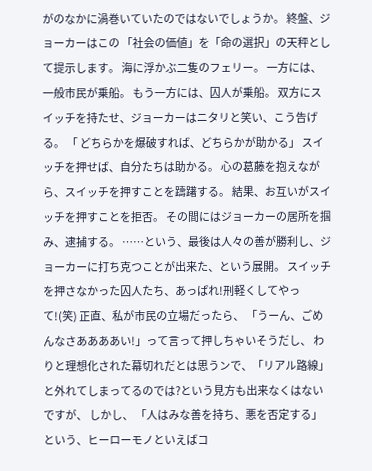がのなかに渦巻いていたのではないでしょうか。 終盤、ジョーカーはこの 「社会の価値」を「命の選択」の天秤として提示します。 海に浮かぶ二隻のフェリー。 一方には、一般市民が乗船。 もう一方には、囚人が乗船。 双方にスイッチを持たせ、ジョーカーはニタリと笑い、こう告げる。 「 どちらかを爆破すれば、どちらかが助かる」 スイッチを押せば、自分たちは助かる。 心の葛藤を抱えながら、スイッチを押すことを躊躇する。 結果、お互いがスイッチを押すことを拒否。 その間にはジョーカーの居所を掴み、逮捕する。 ……という、最後は人々の善が勝利し、ジョーカーに打ち克つことが出来た、という展開。 スイッチを押さなかった囚人たち、あっぱれ!刑軽くしてやって!(笑) 正直、私が市民の立場だったら、 「うーん、ごめんなさああああい!」って言って押しちゃいそうだし、 わりと理想化された幕切れだとは思うンで、「リアル路線」と外れてしまってるのでは?という見方も出来なくはないですが、 しかし、 「人はみな善を持ち、悪を否定する」という、ヒーローモノといえばコ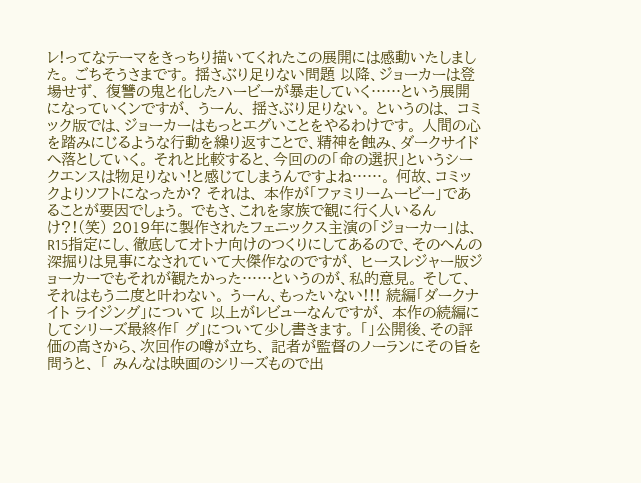レ!ってなテーマをきっちり描いてくれたこの展開には感動いたしました。 ごちそうさまです。 揺さぶり足りない問題 以降、ジョーカーは登場せず、 復讐の鬼と化したハービーが暴走していく……という展開になっていくンですが、 うーん、 揺さぶり足りない。 というのは、 コミック版では、ジョーカーはもっとエグいことをやるわけです。 人間の心を踏みにじるような行動を繰り返すことで、精神を蝕み、ダークサイドへ落としていく。 それと比較すると、今回のの「命の選択」というシークエンスは物足りない!と感じてしまうんですよね……。 何故、コミックよりソフトになったか? それは、 本作が「ファミリームービー」であることが要因でしょう。 でもさ、これを家族で観に行く人いるんけ?!(笑) 2019年に製作されたフェニックス主演の「ジョーカー」は、 R15指定にし、徹底してオトナ向けのつくりにしてあるので、そのへんの深掘りは見事になされていて大傑作なのですが、 ヒースレジャー版ジョーカーでもそれが観たかった……というのが、私的意見。 そして、それはもう二度と叶わない。 うーん、もったいない!!! 続編「ダークナイト ライジング」について 以上がレビューなんですが、 本作の続編にしてシリーズ最終作「 グ」について少し書きます。 「」公開後、その評価の高さから、次回作の噂が立ち、 記者が監督のノーランにその旨を問うと、 「 みんなは映画のシリーズもので出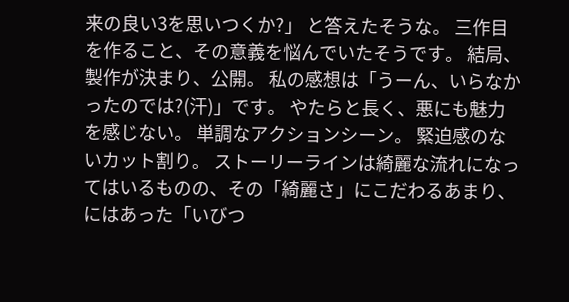来の良い3を思いつくか?」 と答えたそうな。 三作目を作ること、その意義を悩んでいたそうです。 結局、製作が決まり、公開。 私の感想は「うーん、いらなかったのでは?(汗)」です。 やたらと長く、悪にも魅力を感じない。 単調なアクションシーン。 緊迫感のないカット割り。 ストーリーラインは綺麗な流れになってはいるものの、その「綺麗さ」にこだわるあまり、にはあった「いびつ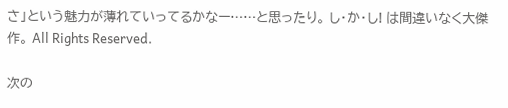さ」という魅力が薄れていってるかなー……と思ったり。 し・か・し! は間違いなく大傑作。 All Rights Reserved.

次の